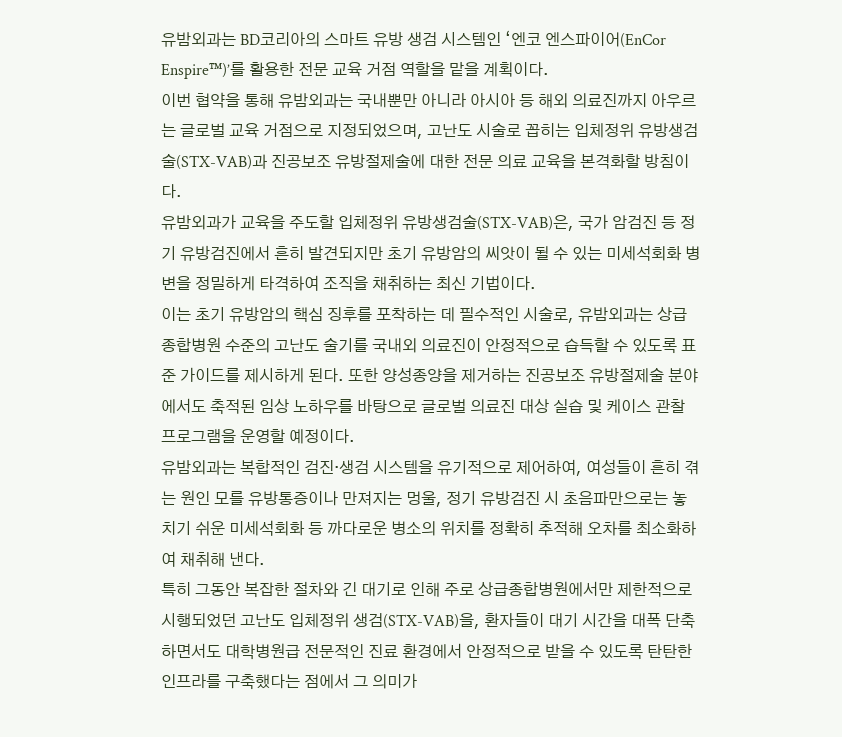유밤외과는 BD코리아의 스마트 유방 생검 시스템인 ‘엔코 엔스파이어(EnCor Enspire™)’를 활용한 전문 교육 거점 역할을 맡을 계획이다.
이번 협약을 통해 유밤외과는 국내뿐만 아니라 아시아 등 해외 의료진까지 아우르는 글로벌 교육 거점으로 지정되었으며, 고난도 시술로 꼽히는 입체정위 유방생검술(STX-VAB)과 진공보조 유방절제술에 대한 전문 의료 교육을 본격화할 방침이다.
유밤외과가 교육을 주도할 입체정위 유방생검술(STX-VAB)은, 국가 암검진 등 정기 유방검진에서 흔히 발견되지만 초기 유방암의 씨앗이 될 수 있는 미세석회화 병변을 정밀하게 타격하여 조직을 채취하는 최신 기법이다.
이는 초기 유방암의 핵심 징후를 포착하는 데 필수적인 시술로, 유밤외과는 상급종합병원 수준의 고난도 술기를 국내외 의료진이 안정적으로 습득할 수 있도록 표준 가이드를 제시하게 된다. 또한 양성종양을 제거하는 진공보조 유방절제술 분야에서도 축적된 임상 노하우를 바탕으로 글로벌 의료진 대상 실습 및 케이스 관찰 프로그램을 운영할 예정이다.
유밤외과는 복합적인 검진·생검 시스템을 유기적으로 제어하여, 여성들이 흔히 겪는 원인 모를 유방통증이나 만져지는 멍울, 정기 유방검진 시 초음파만으로는 놓치기 쉬운 미세석회화 등 까다로운 병소의 위치를 정확히 추적해 오차를 최소화하여 채취해 낸다.
특히 그동안 복잡한 절차와 긴 대기로 인해 주로 상급종합병원에서만 제한적으로 시행되었던 고난도 입체정위 생검(STX-VAB)을, 환자들이 대기 시간을 대폭 단축하면서도 대학병원급 전문적인 진료 환경에서 안정적으로 받을 수 있도록 탄탄한 인프라를 구축했다는 점에서 그 의미가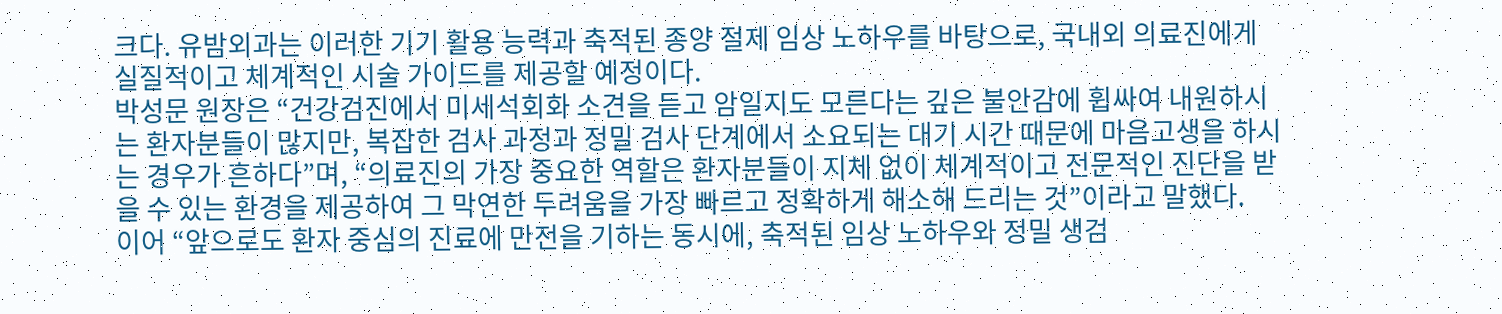크다. 유밤외과는 이러한 기기 활용 능력과 축적된 종양 절제 임상 노하우를 바탕으로, 국내외 의료진에게 실질적이고 체계적인 시술 가이드를 제공할 예정이다.
박성문 원장은 “건강검진에서 미세석회화 소견을 듣고 암일지도 모른다는 깊은 불안감에 휩싸여 내원하시는 환자분들이 많지만, 복잡한 검사 과정과 정밀 검사 단계에서 소요되는 대기 시간 때문에 마음고생을 하시는 경우가 흔하다”며, “의료진의 가장 중요한 역할은 환자분들이 지체 없이 체계적이고 전문적인 진단을 받을 수 있는 환경을 제공하여 그 막연한 두려움을 가장 빠르고 정확하게 해소해 드리는 것”이라고 말했다.
이어 “앞으로도 환자 중심의 진료에 만전을 기하는 동시에, 축적된 임상 노하우와 정밀 생검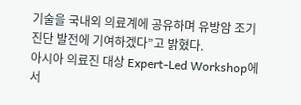기술을 국내외 의료계에 공유하며 유방암 조기 진단 발전에 기여하겠다”고 밝혔다.
아시아 의료진 대상 Expert-Led Workshop에서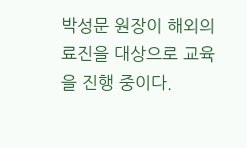박성문 원장이 해외의료진을 대상으로 교육을 진행 중이다.